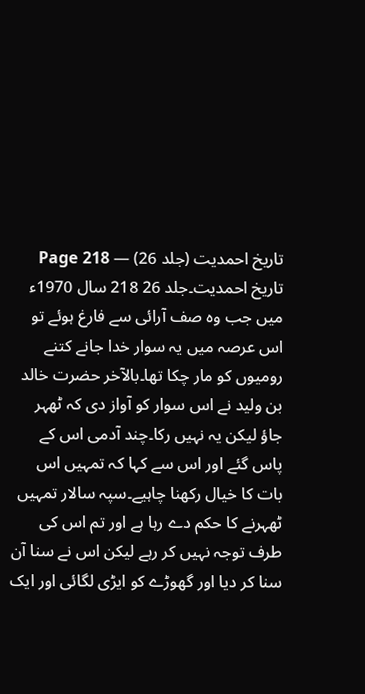تاریخ احمدیت (جلد 26) — Page 218
تاریخ احمدیت۔جلد 26 218 سال 1970ء میں جب وہ صف آرائی سے فارغ ہوئے تو اس عرصہ میں یہ سوار خدا جانے کتنے رومیوں کو مار چکا تھا۔بالآخر حضرت خالد بن ولید نے اس سوار کو آواز دی کہ ٹھہر جاؤ لیکن یہ نہیں رکا۔چند آدمی اس کے پاس گئے اور اس سے کہا کہ تمہیں اس بات کا خیال رکھنا چاہیے۔سپہ سالار تمہیں ٹھہرنے کا حکم دے رہا ہے اور تم اس کی طرف توجہ نہیں کر رہے لیکن اس نے سنا آن سنا کر دیا اور گھوڑے کو ایڑی لگائی اور ایک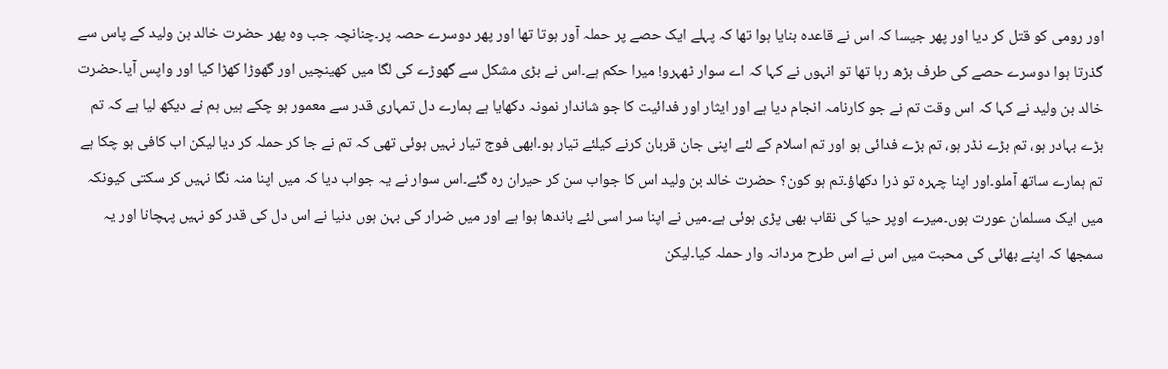اور رومی کو قتل کر دیا اور پھر جیسا کہ اس نے قاعدہ بنایا ہوا تھا کہ پہلے ایک حصے پر حملہ آور ہوتا تھا اور پھر دوسرے حصہ پر۔چنانچہ جب وہ پھر حضرت خالد بن ولید کے پاس سے گذرتا ہوا دوسرے حصے کی طرف بڑھ رہا تھا تو انہوں نے کہا کہ اے سوار ٹھہرو! میرا حکم ہے۔اس نے بڑی مشکل سے گھوڑے کی لگا میں کھینچیں اور گھوڑا کھڑا کیا اور واپس آیا۔حضرت خالد بن ولید نے کہا کہ اس وقت تم نے جو کارنامہ انجام دیا ہے اور ایثار اور فدائیت کا جو شاندار نمونہ دکھایا ہے ہمارے دل تمہاری قدر سے معمور ہو چکے ہیں ہم نے دیکھ لیا ہے کہ تم بڑے بہادر ہو، تم بڑے نڈر ہو، تم بڑے فدائی ہو اور تم اسلام کے لئے اپنی جان قربان کرنے کیلئے تیار ہو۔ابھی فوج تیار نہیں ہوئی تھی کہ تم نے جا کر حملہ کر دیا لیکن اب کافی ہو چکا ہے تم ہمارے ساتھ آملو۔اور اپنا چہرہ تو ذرا دکھاؤ۔تم ہو کون؟ حضرت خالد بن ولید اس کا جواب سن کر حیران رہ گئے۔اس سوار نے یہ جواب دیا کہ میں اپنا منہ نگا نہیں کر سکتی کیونکہ میں ایک مسلمان عورت ہوں۔میرے اوپر حیا کی نقاب بھی پڑی ہوئی ہے۔میں نے اپنا سر اسی لئے باندھا ہوا ہے اور میں ضرار کی بہن ہوں دنیا نے اس دل کی قدر کو نہیں پہچانا اور یہ سمجھا کہ اپنے بھائی کی محبت میں اس نے اس طرح مردانہ وار حملہ کیا۔لیکن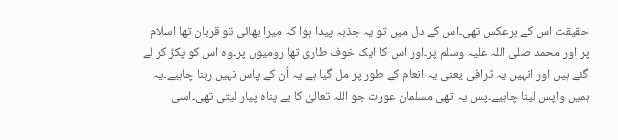حقیقت اس کے برعکس تھی۔اس کے دل میں تو یہ جذبہ پیدا ہوا کہ میرا بھائی تو قربان تھا اسلام پر اور محمد صلی اللہ علیہ وسلم پر۔اور اس کا ایک خوف طاری تھا رومیوں پر۔وہ اس کو پکڑ کر لے گئے ہیں اور انہیں یہ ٹرافی یعنی یہ انعام کے طور پر مل گیا ہے یہ اُن کے پاس نہیں رہنا چاہیے۔یہ ہمیں واپس لینا چاہیے۔پس یہ تھی مسلمان عورت جو اللہ تعالیٰ کا بے پناہ پیار لیتی تھی۔اسی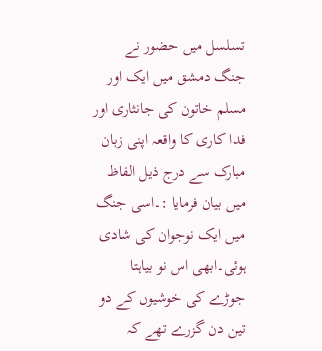تسلسل میں حضور نے جنگ دمشق میں ایک اور مسلم خاتون کی جانثاری اور فدا کاری کا واقعہ اپنی زبان مبارک سے درج ذیل الفاظ میں بیان فرمایا :۔اسی جنگ میں ایک نوجوان کی شادی ہوئی۔ابھی اس نو بیاہتا جوڑے کی خوشیوں کے دو تین دن گزرے تھے کہ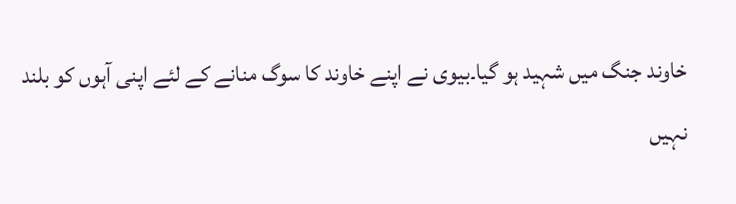خاوند جنگ میں شہید ہو گیا۔بیوی نے اپنے خاوند کا سوگ منانے کے لئے اپنی آہوں کو بلند نہیں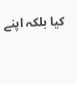کیا بلکہ اپنے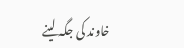خاوند کی جگہ لینے